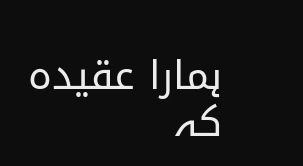ہمارا عقیدہ کہ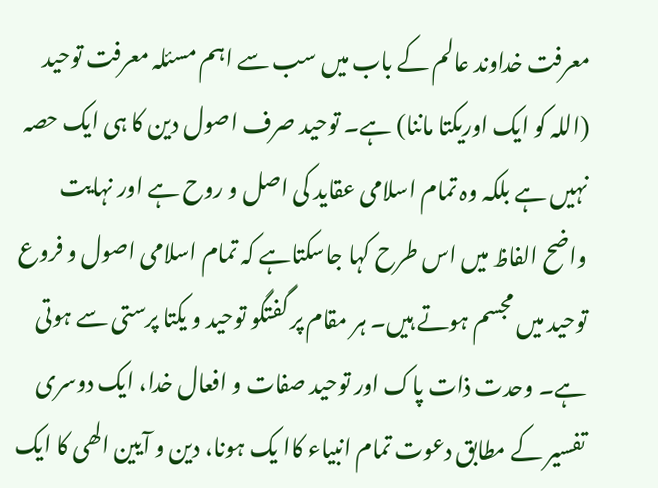معرفت خداوند عالم کے باب میں سب سے اہم مسئلہ معرفت توحید (اللہ کو ایک اوریکتا ماننا) ہے۔ توحید صرف اصول دین کا ہی ایک حصہ نہیں ہے بلکہ وہ تمام اسلامی عقاید کی اصل و روح ہے اور نہایت واضح الفاظ میں اس طرح کہا جاسکتاہے کہ تمام اسلامی اصول و فروع توحید میں مجسم ہوتے ہیں۔ ہر مقام پر گفتگو توحید و یکتا پرستی سے ہوتی ہے۔ وحدت ذات پاک اور توحید صفات و افعال خدا، ایک دوسری تفسیر کے مطابق دعوت تمام انبیاء کاا یک ہونا، دین و آیین الھی کا ایک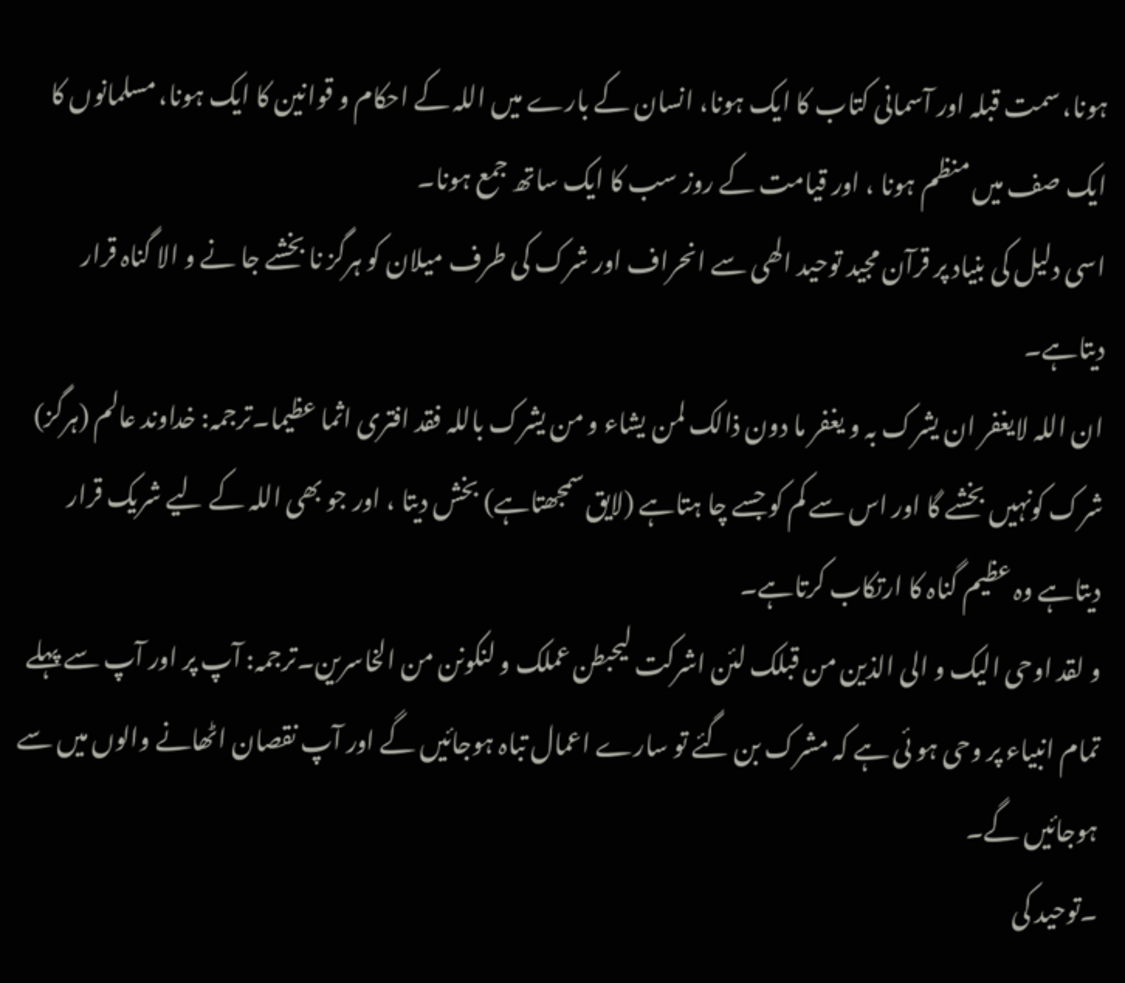ہونا، سمت قبلہ اور آسمانی کتاب کا ایک ہونا، انسان کے بارے میں اللہ کے احکام و قوانین کا ایک ہونا، مسلمانوں کا ایک صف میں منظم ہونا ، اور قیامت کے روز سب کا ایک ساتھ جمع ہونا۔
اسی دلیل کی بنیاد پر قرآن مجید توحید الھی سے انحراف اور شرک کی طرف میلان کو ہرگز نا بخشے جا نے و الا گناہ قرار دیتاہے۔
ان اللہ لایغفر ان یشرک بہ و یغفر ما دون ذالک لمن یشاء و من یشرک باللہ فقد افتری اثما عظیما۔ترجمہ: خداوند عالم (ہرگز) شرک کونہیں بخشے گا اور اس سے کم کو جسے چا ہتاہے (لایق سمجھتاہے) بخش دیتا ، اور جو بھی اللہ کے لیے شریک قرار دیتاہے وہ عظیم گناہ کا ارتکاب کرتاہے۔
و لقد اوحی الیک و الی الذین من قبلک لئن اشرکت لیحبطن عملک و لنکونن من الخاسرین۔ترجمہ: آپ پر اور آپ سے پہلے تمام انبیاء پر وحی ہو ئی ہے کہ مشرک بن گئے تو سارے اعمال تباہ ہوجائیں گے اور آپ نقصان اٹھانے والوں میں سے ہوجائیں گے۔
۔توحید کی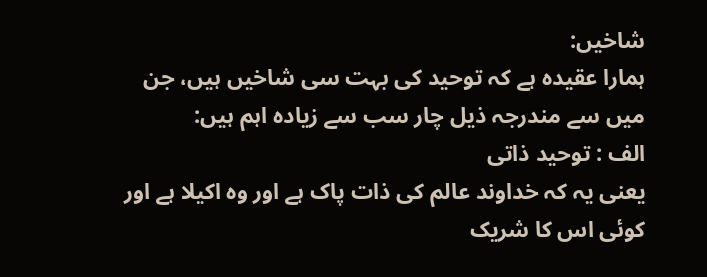شاخیں:
ہمارا عقیدہ ہے کہ توحید کی بہت سی شاخیں ہیں، جن میں سے مندرجہ ذیل چار سب سے زیادہ اہم ہیں:
الف : توحید ذاتی
یعنی یہ کہ خداوند عالم کی ذات پاک ہے اور وہ اکیلا ہے اور کوئی اس کا شریک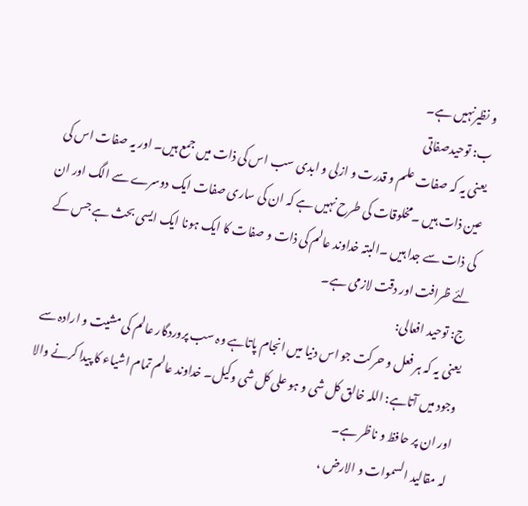و نظیرنہیں ہے۔
ب: توحیدصفاتی
یعنی یہ کہ صفات علم و قدرت و ازلی و ابدی سب اس کی ذات میں جمع ہیں۔ اور یہ صفات اس کی عین ذات ہیں ۔مخلوقات کی طرح نہیں ہے کہ ان کی ساری صفات ایک دوسرے سے الگ اور ان کی ذات سے جدا ہیں ۔البتہ خداوند عالم کی ذات و صفات کا ایک ہونا ایک ایسی بحث ہے جس کے لئے ظرافت اور دقت لازمی ہے۔
ج: توحید افعالی:
یعنی یہ کہ ہر فعل و حرکت جو اس دنیا میں انجام پاتاہے وہ سب پروردگار عالم کی مشیت و ارادہ سے وجود میں آتاہے: اللہ خالق کل شی و ہو علی کل شی وکیل۔ خداوند عالم تمام اشیاء کا پیدا کرنے والا اور ان پر حافظ و ناظر ہے۔
لہ مقالید السموات و الارض ،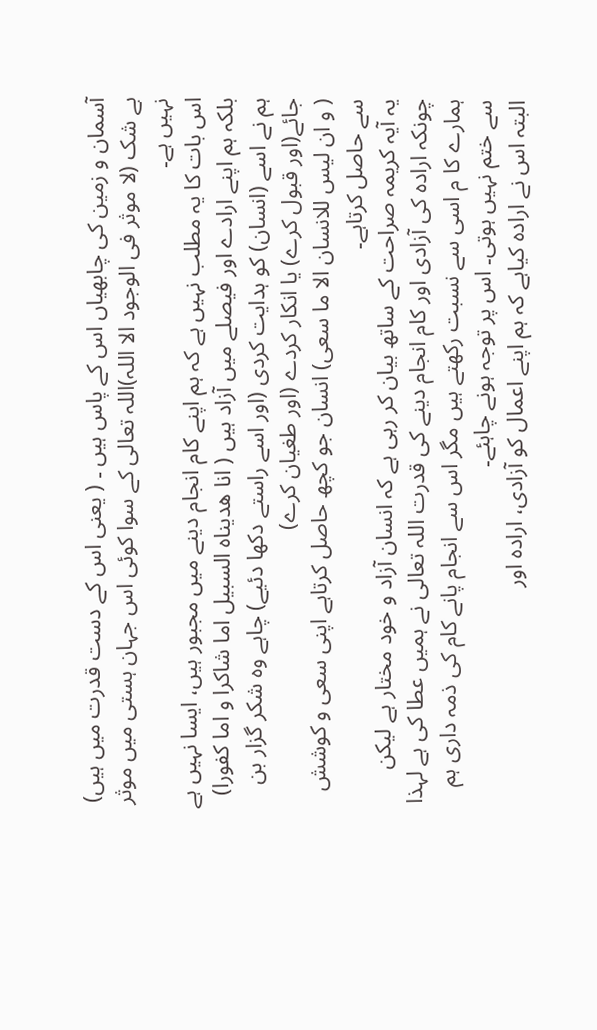آسمان و زمین کی چابھیاں اس کے پاس ہیں ۔ ( یعنی اس کے دست قدرت میں ہیں)
بے شک (لا موثر فی الوجود الا اللہ)اللہ تعالی کے سوا کوئی اس جہان ہستی میں موثر نہیں ہے۔
اس بات کا یہ مطلب نہیں ہے کہ ہم اپنے کام انجام دینے میں مجبور ہیں، ایسا نہیں ہے بلکہ ہم اپنے ارادے اور فیصلے میں آزاد ہیں ( انا ھدیناہ السبیل اما شاکرا و اما کفورا) ہم نے اسے (انسان) کو ہدایت کردی (اور اسے راستے دکھا دئیے) چاہے وہ شکر گزار بن جائے(اور قبول کرے) یا انکار کردے (اور طغیان کرے)
( و ان لیس للانسان الا ما سعی) انسان جو کچھ حاصل کرتاہے اپنی سعی و کوشش سے حاصل کرتاہے۔
یہ آیہ کریمہ صراحت کے ساتھ بیان کر رہی ہے کہ انسان آزاد و خود مختار ہے لیکن چونکہ ارادہ کی آزادی اور کام انجام دینے کی قدرت اللہ تعالی نے ہمیں عطا کی ہے لہذا ہمارے کا م اسی سے نسبت رکھتے ہیں مگر اس سے انجام پانے کام کی ذمہ داری ہم سے ختم نہیں ہوتی۔ اس پر توجہ ہونے چاہئے۔
البتہ اس نے ارادہ کیاہے کہ ہم اپنے اعمال کو آزادی، ارادہ اور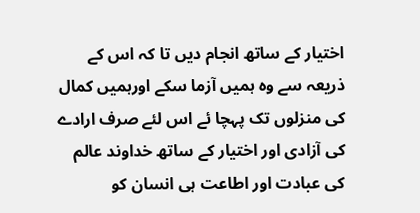اختیار کے ساتھ انجام دیں تا کہ اس کے ذریعہ سے وہ ہمیں آزما سکے اورہمیں کمال کی منزلوں تک پہچا ئے اس لئے صرف ارادے کی آزادی اور اختیار کے ساتھ خداوند عالم کی عبادت اور اطاعت ہی انسان کو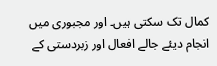کمال تک سکتی ہیں۔ اور مجبوری میں انجام دیئے جالے افعال اور زبردستی کے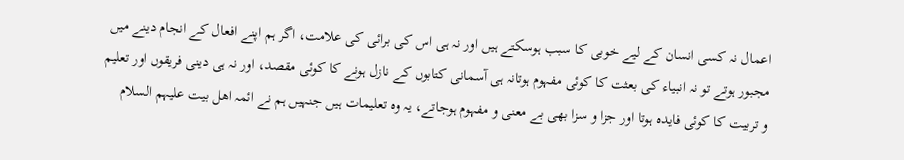اعمال نہ کسی انسان کے لیے خوبی کا سبب ہوسکتے ہیں اور نہ ہی اس کی برائی کی علامت، اگر ہم اپنے افعال کے انجام دینے میں مجبور ہوتے تو نہ انبیاء کی بعثت کا کوئی مفہوم ہوتانہ ہی آسمانی کتابوں کے نازل ہونے کا کوئی مقصد، اور نہ ہی دینی فریقوں اور تعلیم و تربیت کا کوئی فایدہ ہوتا اور جزا و سزا بھی بے معنی و مفہوم ہوجاتے، یہ وہ تعلیمات ہیں جنہیں ہم نے ائمہ اھل بیت علیہم السلام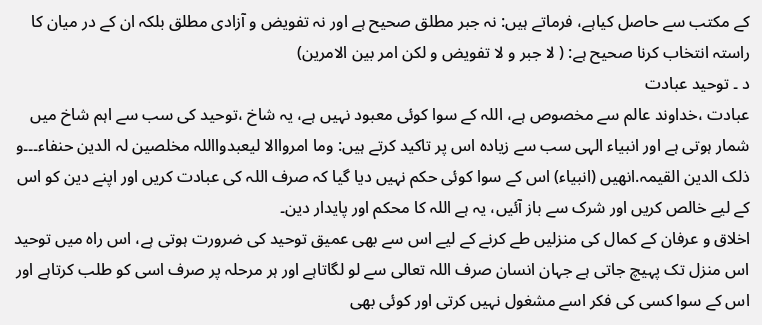کے مکتب سے حاصل کیاہے، فرماتے ہیں: نہ جبر مطلق صحیح ہے اور نہ تفویض و آزادی مطلق بلکہ ان کے در میان کا راستہ انتخاب کرنا صحیح ہے: ( لا جبر و لا تفویض و لکن امر بین الامرین)
د ۔ توحید عبادت
عبادت ،خداوند عالم سے مخصوص ہے، اللہ کے سوا کوئی معبود نہیں ہے، یہ شاخ ،توحید کی سب سے اہم شاخ میں شمار ہوتی ہے اور انبیاء الہی سب سے زیادہ اس پر تاکید کرتے ہیں: وما امرواالا لیعبدوااللہ مخلصین لہ الدین حنفاء۔۔۔و ذلک الدین القیمہ.انھیں (انبیاء) اس کے سوا کوئی حکم نہیں دیا گیا کہ صرف اللہ کی عبادت کریں اور اپنے دین کو اس کے لیے خالص کریں اور شرک سے باز آئیں، یہ ہے اللہ کا محکم اور پایدار دین۔
اخلاق و عرفان کے کمال کی منزلیں طے کرنے کے لیے اس سے بھی عمیق توحید کی ضرورت ہوتی ہے، اس راہ میں توحید اس منزل تک پہیچ جاتی ہے جہان انسان صرف اللہ تعالی سے لو لگاتاہے اور ہر مرحلہ پر صرف اسی کو طلب کرتاہے اور اس کے سوا کسی کی فکر اسے مشغول نہیں کرتی اور کوئی بھی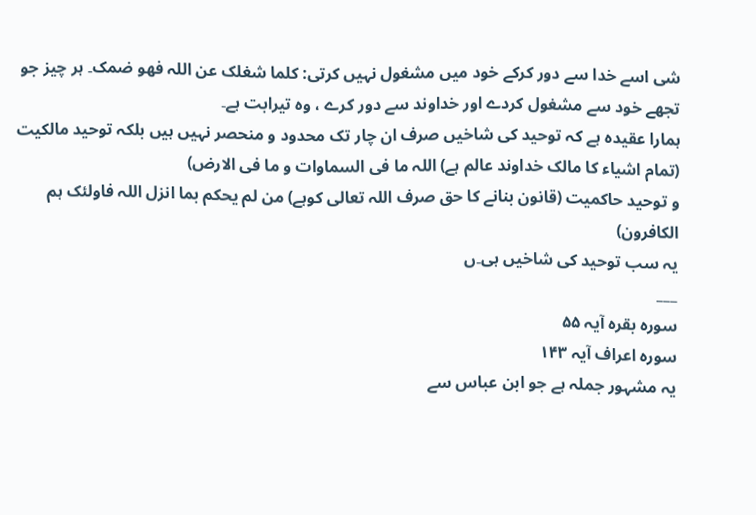شی اسے خدا سے دور کرکے خود میں مشغول نہیں کرتی: کلما شغلک عن اللہ فھو ضمک۔ ہر چیز جو تجھے خود سے مشغول کردے اور خداوند سے دور کرے ، وہ تیرابت ہے۔
ہمارا عقیدہ ہے کہ توحید کی شاخیں صرف ان چار تک محدود و منحصر نہیں ہیں بلکہ توحید مالکیت (تمام اشیاء کا مالک خداوند عالم ہے) اللہ ما فی السماوات و ما فی الارض)
و توحید حاکمیت (قانون بنانے کا حق صرف اللہ تعالی کوہے) من لم یحکم بما انزل اللہ فاولئک ہم الکافرون)
یہ سب توحید کی شاخیں ہی۔ں
___
سورہ بقرہ آیہ ۵۵
سورہ اعراف آیہ ۱۴۳
یہ مشہور جملہ ہے جو ابن عباس سے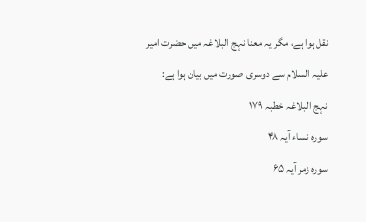نقل ہوا ہے، مگر یہ معنا نہج البلاغہ میں حضرت امیر علیہ السلام سے دوسری صورت میں بیان ہوا ہے:
نہج البلاغہ خطبہ ۱۷۹
سورہ نساء آیہ ۴۸
سورہ زمر آیہ ۶۵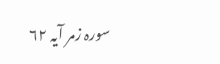سورہ زمر آیہ ۶۲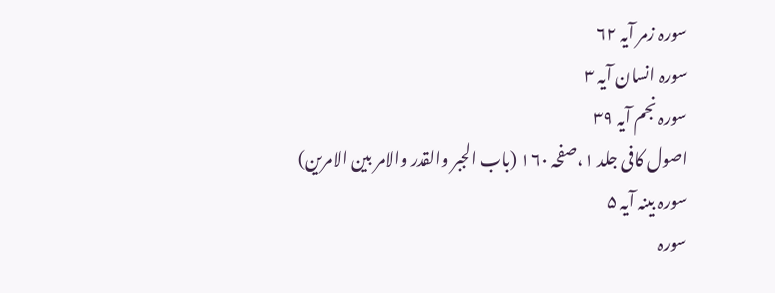سورہ زمر آیہ ۶۲
سورہ انسان آیہ ۳
سورہ نجم آیہ ۳۹
اصول کافی جلد ۱،صفحہ ۱۶۰ (باب الجبر والقدر والامر بین الامرین)
سورہ بینہ آیہ ۵
سورہ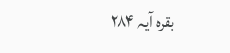بقرہ آیہ ۲۸۴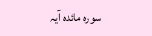سورہ مائدہ آیہ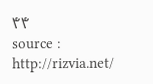۴۴
source : http://rizvia.net/